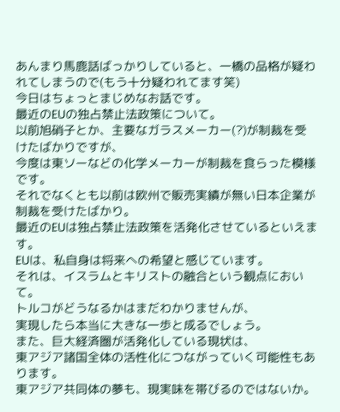あんまり馬鹿話ばっかりしていると、一橋の品格が疑われてしまうので(もう十分疑われてます笑)
今日はちょっとまじめなお話です。
最近のEUの独占禁止法政策について。
以前旭硝子とか、主要なガラスメーカー(?)が制裁を受けたばかりですが、
今度は東ソーなどの化学メーカーが制裁を食らった模様です。
それでなくとも以前は欧州で販売実績が無い日本企業が制裁を受けたばかり。
最近のEUは独占禁止法政策を活発化させているといえます。
EUは、私自身は将来への希望と感じています。
それは、イスラムとキリストの融合という観点において。
トルコがどうなるかはまだわかりませんが、
実現したら本当に大きな一歩と成るでしょう。
また、巨大経済圏が活発化している現状は、
東アジア諸国全体の活性化につながっていく可能性もあります。
東アジア共同体の夢も、現実味を帯びるのではないか。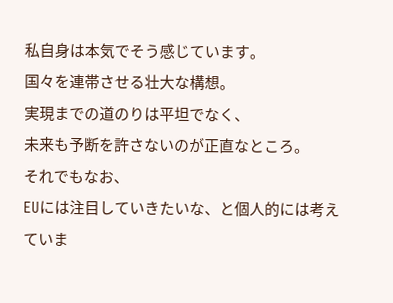私自身は本気でそう感じています。
国々を連帯させる壮大な構想。
実現までの道のりは平坦でなく、
未来も予断を許さないのが正直なところ。
それでもなお、
EUには注目していきたいな、と個人的には考えていま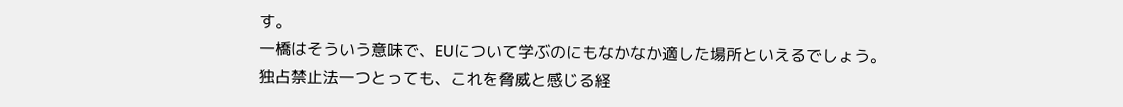す。
一橋はそういう意味で、EUについて学ぶのにもなかなか適した場所といえるでしょう。
独占禁止法一つとっても、これを脅威と感じる経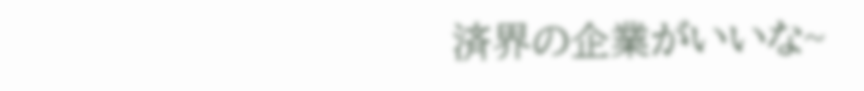済界の企業がいいな~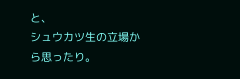と、
シュウカツ生の立場から思ったり。